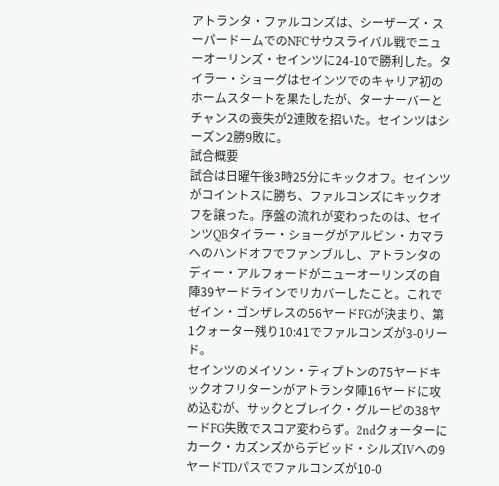アトランタ・ファルコンズは、シーザーズ・スーパードームでのNFCサウスライバル戦でニューオーリンズ・セインツに24-10で勝利した。タイラー・ショーグはセインツでのキャリア初のホームスタートを果たしたが、ターナーバーとチャンスの喪失が2連敗を招いた。セインツはシーズン2勝9敗に。
試合概要
試合は日曜午後3時25分にキックオフ。セインツがコイントスに勝ち、ファルコンズにキックオフを譲った。序盤の流れが変わったのは、セインツQBタイラー・ショーグがアルビン・カマラへのハンドオフでファンブルし、アトランタのディー・アルフォードがニューオーリンズの自陣39ヤードラインでリカバーしたこと。これでゼイン・ゴンザレスの56ヤードFGが決まり、第1クォーター残り10:41でファルコンズが3-0リード。
セインツのメイソン・ティプトンの75ヤードキックオフリターンがアトランタ陣16ヤードに攻め込むが、サックとブレイク・グルーピの38ヤードFG失敗でスコア変わらず。2ndクォーターにカーク・カズンズからデビッド・シルズIVへの9ヤードTDパスでファルコンズが10-0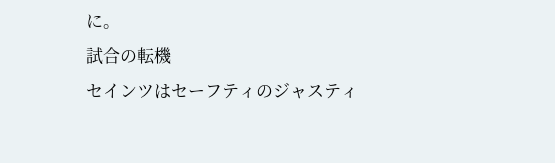に。
試合の転機
セインツはセーフティのジャスティ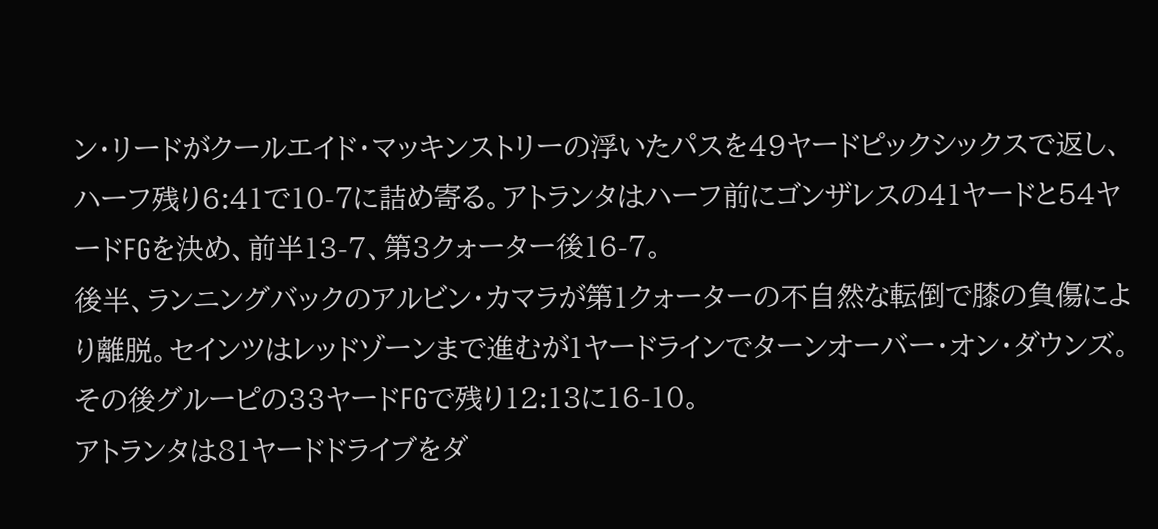ン・リードがクールエイド・マッキンストリーの浮いたパスを49ヤードピックシックスで返し、ハーフ残り6:41で10-7に詰め寄る。アトランタはハーフ前にゴンザレスの41ヤードと54ヤードFGを決め、前半13-7、第3クォーター後16-7。
後半、ランニングバックのアルビン・カマラが第1クォーターの不自然な転倒で膝の負傷により離脱。セインツはレッドゾーンまで進むが1ヤードラインでターンオーバー・オン・ダウンズ。その後グルーピの33ヤードFGで残り12:13に16-10。
アトランタは81ヤードドライブをダ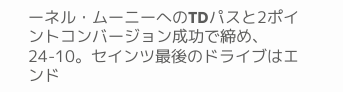ーネル・ムーニーへのTDパスと2ポイントコンバージョン成功で締め、24-10。セインツ最後のドライブはエンド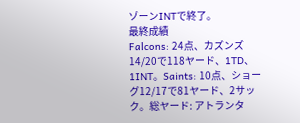ゾーンINTで終了。
最終成績
Falcons: 24点、カズンズ14/20で118ヤード、1TD、1INT。Saints: 10点、ショーグ12/17で81ヤード、2サック。総ヤード: アトランタ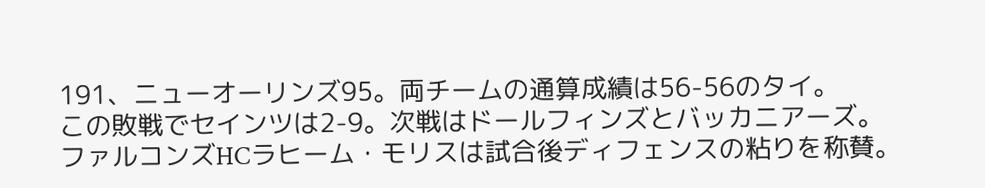191、ニューオーリンズ95。両チームの通算成績は56-56のタイ。
この敗戦でセインツは2-9。次戦はドールフィンズとバッカニアーズ。ファルコンズHCラヒーム・モリスは試合後ディフェンスの粘りを称賛。